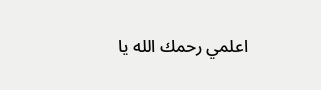اعلمي رحمك الله يا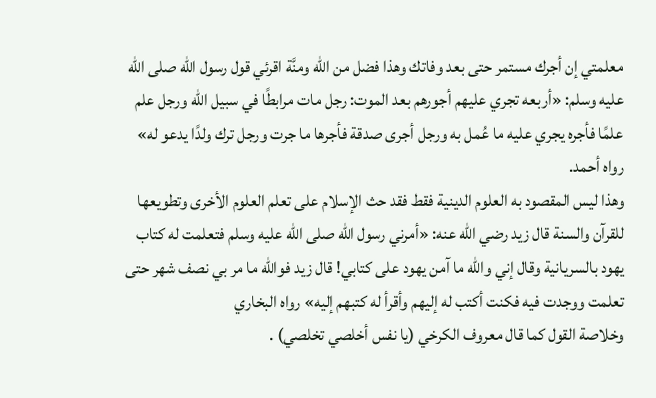معلمتي إن أجرك مستمر حتى بعد وفاتك وهذا فضل من الله ومنَّة اقرئي قول رسول الله صلى الله عليه وسلم: «أربعه تجري عليهم أجورهم بعد الموت: رجل مات مرابطًا في سبيل الله ورجل علم علمًا فأجره يجري عليه ما عُمل به ورجل أجرى صدقة فأجرها ما جرت ورجل ترك ولدًا يدعو له» رواه أحمد.
وهذا ليس المقصود به العلوم الدينية فقط فقد حث الإسلام على تعلم العلوم الأخرى وتطويعها للقرآن والسنة قال زيد رضي الله عنه: «أمرني رسول الله صلى الله عليه وسلم فتعلمت له كتاب يهود بالسريانية وقال إني والله ما آمن يهود على كتابي! قال زيد فوالله ما مر بي نصف شهر حتى تعلمت ووجدت فيه فكنت أكتب له إليهم وأقرأ له كتبهم إليه» رواه البخاري
وخلاصة القول كما قال معروف الكرخي (يا نفس أخلصي تخلصي) .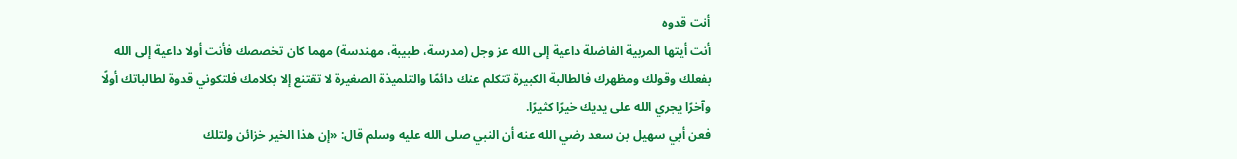أنت قدوه
أنت أيتها المربية الفاضلة داعية إلى الله عز وجل (مدرسة، طبيبة، مهندسة) مهما كان تخصصك فأنت أولا داعية إلى الله بفعلك وقولك ومظهرك فالطالبة الكبيرة تتكلم عنك دائمًا والتلميذة الصغيرة لا تقتنع إلا بكلامك فلتكوني قدوة لطالباتك أولًا وآخرًا يجري الله على يديك خيرًا كثيرًا.
فعن أبي سهيل بن سعد رضي الله عنه أن النبي صلى الله عليه وسلم قال: «إن هذا الخير خزائن ولتلك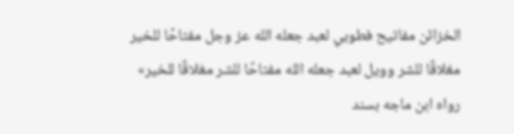الخزائن مفاتيح فطوبي لعبد جعله الله عز وجل مفتاحًا للخير مغلاقًا للشر وويل لعبد جعله الله مفتاحًا للشر مغلاقًا للخير» رواه ابن ماجه بسند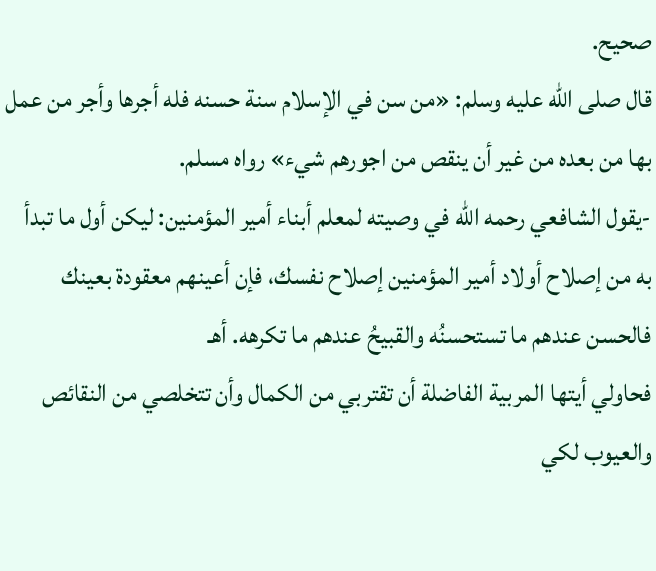صحيح.
قال صلى الله عليه وسلم: «من سن في الإسلام سنة حسنه فله أجرها وأجر من عمل بها من بعده من غير أن ينقص من اجورهم شيء» رواه مسلم.
-يقول الشافعي رحمه الله في وصيته لمعلم أبناء أمير المؤمنين: ليكن أول ما تبدأ به من إصلاح أولاد أمير المؤمنين إصلاح نفسك، فإن أعينهم معقودة بعينك فالحسن عندهم ما تستحسنُه والقبيحُ عندهم ما تكرهه. أهـ
فحاولي أيتها المربية الفاضلة أن تقتربي من الكمال وأن تتخلصي من النقائص والعيوب لكي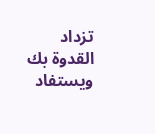تزداد القدوة بك ويستفاد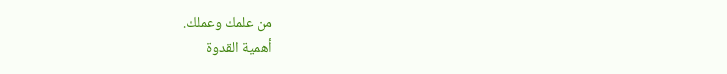من علمك وعملك.
أهمية القدوة